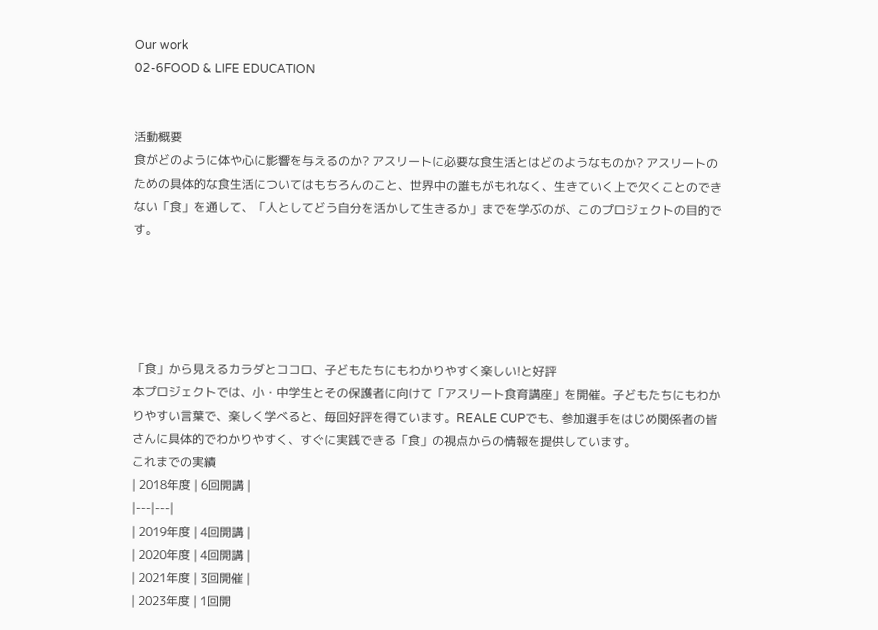Our work
02-6FOOD & LIFE EDUCATION


活動概要
食がどのように体や心に影響を与えるのか? アスリートに必要な食生活とはどのようなものか? アスリートのための具体的な食生活についてはもちろんのこと、世界中の誰もがもれなく、生きていく上で欠くことのできない「食」を通して、「人としてどう自分を活かして生きるか」までを学ぶのが、このプロジェクトの目的です。





「食」から見えるカラダとココロ、子どもたちにもわかりやすく楽しい!と好評
本プロジェクトでは、小・中学生とその保護者に向けて「アスリート食育講座」を開催。子どもたちにもわかりやすい言葉で、楽しく学べると、毎回好評を得ています。REALE CUPでも、参加選手をはじめ関係者の皆さんに具体的でわかりやすく、すぐに実践できる「食」の視点からの情報を提供しています。
これまでの実績
| 2018年度 | 6回開講 |
|---|---|
| 2019年度 | 4回開講 |
| 2020年度 | 4回開講 |
| 2021年度 | 3回開催 |
| 2023年度 | 1回開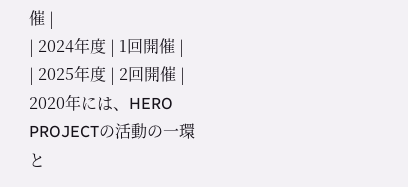催 |
| 2024年度 | 1回開催 |
| 2025年度 | 2回開催 |
2020年には、HERO PROJECTの活動の一環と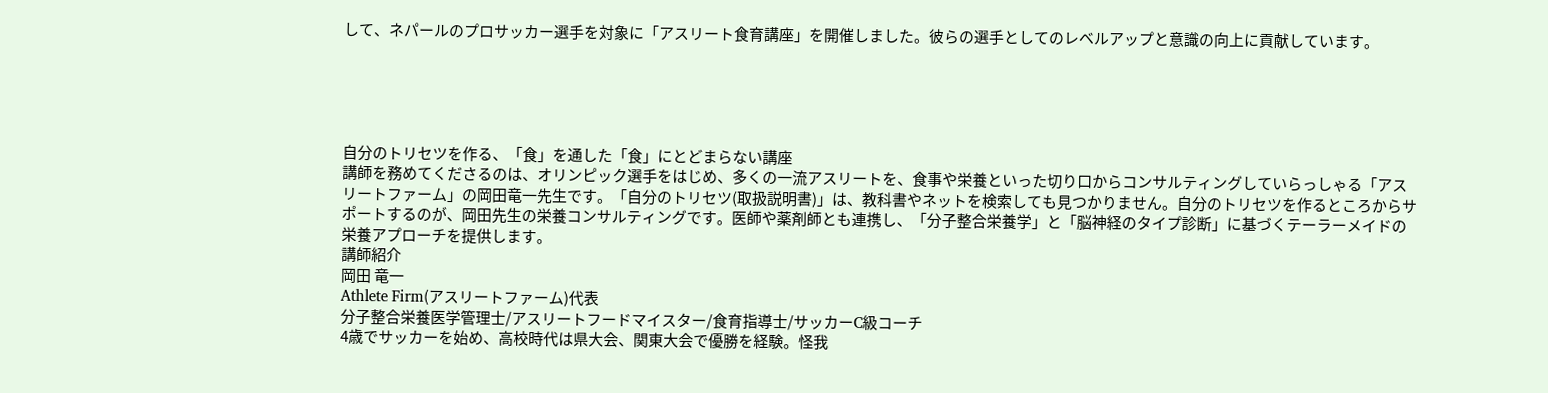して、ネパールのプロサッカー選手を対象に「アスリート食育講座」を開催しました。彼らの選手としてのレベルアップと意識の向上に貢献しています。





自分のトリセツを作る、「食」を通した「食」にとどまらない講座
講師を務めてくださるのは、オリンピック選手をはじめ、多くの一流アスリートを、食事や栄養といった切り口からコンサルティングしていらっしゃる「アスリートファーム」の岡田竜一先生です。「自分のトリセツ(取扱説明書)」は、教科書やネットを検索しても見つかりません。自分のトリセツを作るところからサポートするのが、岡田先生の栄養コンサルティングです。医師や薬剤師とも連携し、「分子整合栄養学」と「脳神経のタイプ診断」に基づくテーラーメイドの栄養アプローチを提供します。
講師紹介
岡田 竜一
Athlete Firm(アスリートファーム)代表
分子整合栄養医学管理士/アスリートフードマイスター/食育指導士/サッカーC級コーチ
4歳でサッカーを始め、高校時代は県大会、関東大会で優勝を経験。怪我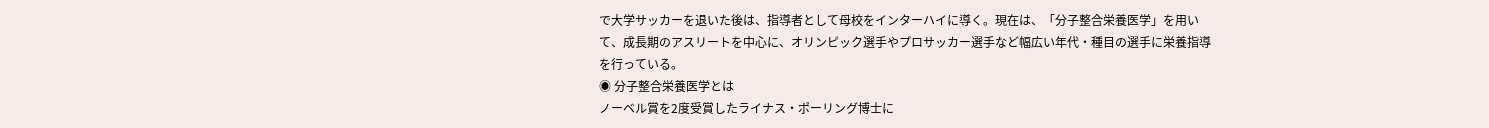で大学サッカーを退いた後は、指導者として母校をインターハイに導く。現在は、「分子整合栄養医学」を用いて、成長期のアスリートを中心に、オリンピック選手やプロサッカー選手など幅広い年代・種目の選手に栄養指導を行っている。
◉ 分子整合栄養医学とは
ノーベル賞を2度受賞したライナス・ポーリング博士に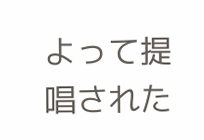よって提唱された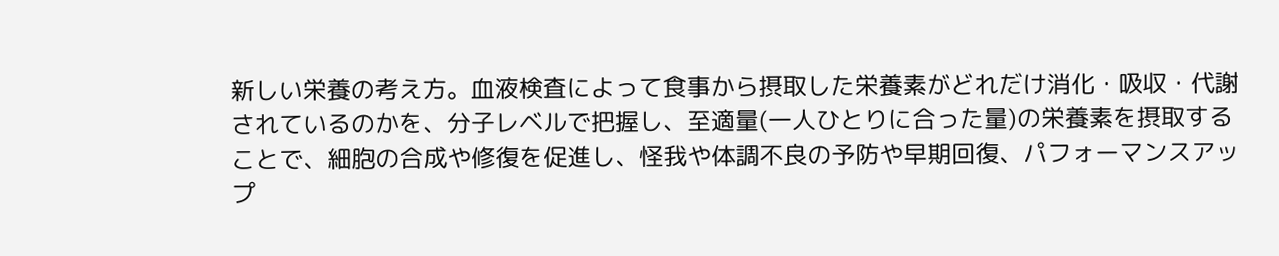新しい栄養の考え方。血液検査によって食事から摂取した栄養素がどれだけ消化・吸収・代謝されているのかを、分子レベルで把握し、至適量(一人ひとりに合った量)の栄養素を摂取することで、細胞の合成や修復を促進し、怪我や体調不良の予防や早期回復、パフォーマンスアップ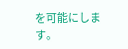を可能にします。